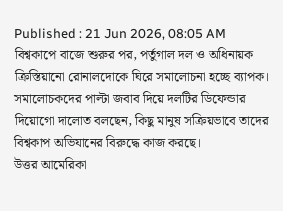Published : 21 Jun 2026, 08:05 AM
বিশ্বকাপে বাজে শুরুর পর, পর্তুগাল দল ও অধিনায়ক ক্রিস্তিয়ানো রোনালদোকে ঘিরে সমালোচনা হচ্ছে ব্যাপক। সমালোচকদের পাল্টা জবাব দিয়ে দলটির ডিফেন্ডার দিয়োগো দালোত বলছেন, কিছু মানুষ সক্রিয়ভাবে তাদের বিশ্বকাপ অভিযানের বিরুদ্ধে কাজ করছে।
উত্তর আমেরিকা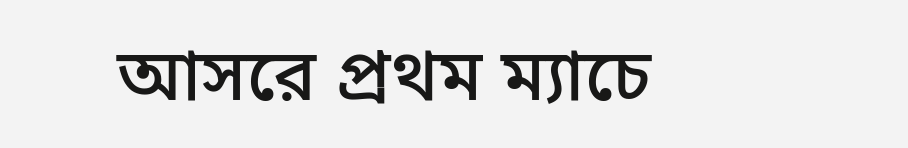আসরে প্রথম ম্যাচে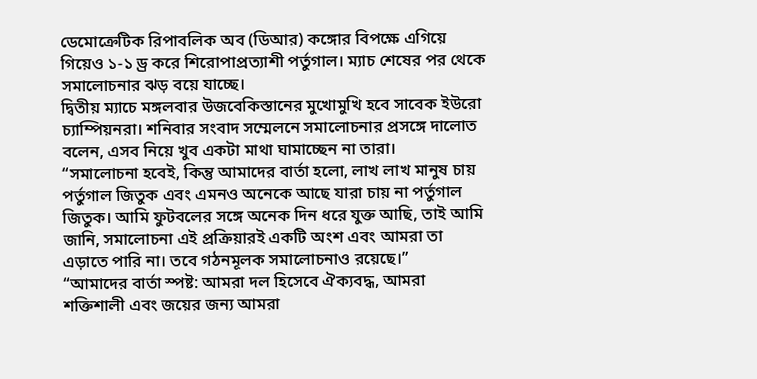ডেমোক্রেটিক রিপাবলিক অব (ডিআর) কঙ্গোর বিপক্ষে এগিয়ে গিয়েও ১-১ ড্র করে শিরোপাপ্রত্যাশী পর্তুগাল। ম্যাচ শেষের পর থেকে সমালোচনার ঝড় বয়ে যাচ্ছে।
দ্বিতীয় ম্যাচে মঙ্গলবার উজবেকিস্তানের মুখোমুখি হবে সাবেক ইউরো চ্যাম্পিয়নরা। শনিবার সংবাদ সম্মেলনে সমালোচনার প্রসঙ্গে দালোত বলেন, এসব নিয়ে খুব একটা মাথা ঘামাচ্ছেন না তারা।
“সমালোচনা হবেই, কিন্তু আমাদের বার্তা হলো, লাখ লাখ মানুষ চায় পর্তুগাল জিতুক এবং এমনও অনেকে আছে যারা চায় না পর্তুগাল জিতুক। আমি ফুটবলের সঙ্গে অনেক দিন ধরে যুক্ত আছি, তাই আমি জানি, সমালোচনা এই প্রক্রিয়ারই একটি অংশ এবং আমরা তা এড়াতে পারি না। তবে গঠনমূলক সমালোচনাও রয়েছে।”
“আমাদের বার্তা স্পষ্ট: আমরা দল হিসেবে ঐক্যবদ্ধ, আমরা শক্তিশালী এবং জয়ের জন্য আমরা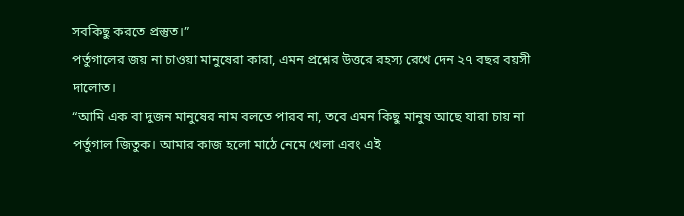সবকিছু করতে প্রস্তুত।”
পর্তুগালের জয় না চাওয়া মানুষেরা কারা, এমন প্রশ্নের উত্তরে রহস্য রেখে দেন ২৭ বছর বয়সী দালোত।
“আমি এক বা দুজন মানুষের নাম বলতে পারব না, তবে এমন কিছু মানুষ আছে যারা চায় না পর্তুগাল জিতুক। আমার কাজ হলো মাঠে নেমে খেলা এবং এই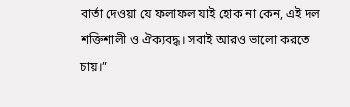বার্তা দেওয়া যে ফলাফল যাই হোক না কেন, এই দল শক্তিশালী ও ঐক্যবদ্ধ। সবাই আরও ভালো করতে চায়।”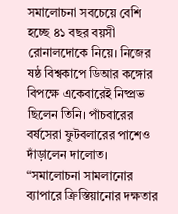সমালোচনা সবচেয়ে বেশি হচ্ছে ৪১ বছর বয়সী রোনালদোকে নিয়ে। নিজের ষষ্ঠ বিশ্বকাপে ডিআর কঙ্গোর বিপক্ষে একেবারেই নিষ্প্রভ ছিলেন তিনি। পাঁচবারের বর্ষসেরা ফুটবলারের পাশেও দাঁড়ালেন দালোত।
“সমালোচনা সামলানোর ব্যাপারে ক্রিস্তিয়ানোর দক্ষতার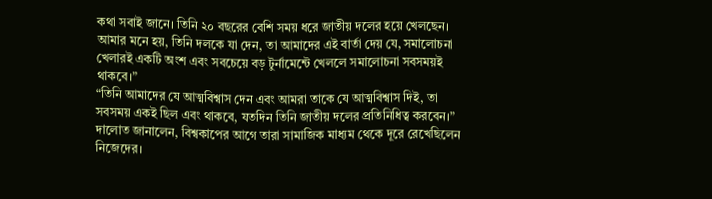কথা সবাই জানে। তিনি ২০ বছরের বেশি সময় ধরে জাতীয় দলের হয়ে খেলছেন। আমার মনে হয়, তিনি দলকে যা দেন, তা আমাদের এই বার্তা দেয় যে, সমালোচনা খেলারই একটি অংশ এবং সবচেয়ে বড় টুর্নামেন্টে খেললে সমালোচনা সবসময়ই থাকবে।”
“তিনি আমাদের যে আত্মবিশ্বাস দেন এবং আমরা তাকে যে আত্মবিশ্বাস দিই, তা সবসময় একই ছিল এবং থাকবে, যতদিন তিনি জাতীয় দলের প্রতিনিধিত্ব করবেন।”
দালোত জানালেন, বিশ্বকাপের আগে তারা সামাজিক মাধ্যম থেকে দূরে রেখেছিলেন নিজেদের।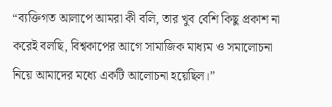“ব্যক্তিগত আলাপে আমরা কী বলি, তার খুব বেশি কিছু প্রকাশ না করেই বলছি, বিশ্বকাপের আগে সামাজিক মাধ্যম ও সমালোচনা নিয়ে আমাদের মধ্যে একটি আলোচনা হয়েছিল।”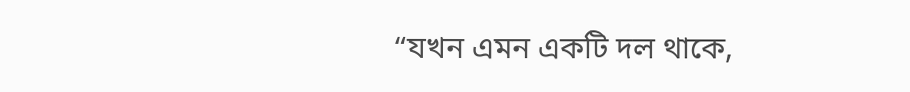“যখন এমন একটি দল থাকে,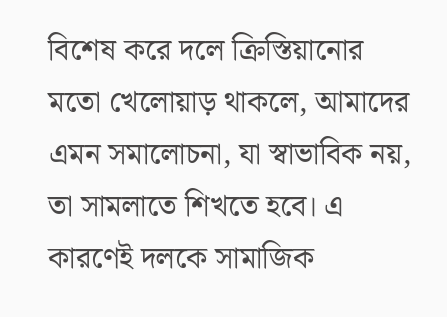বিশেষ করে দলে ক্রিস্তিয়ানোর মতো খেলোয়াড় থাকলে, আমাদের এমন সমালোচনা, যা স্বাভাবিক নয়, তা সামলাতে শিখতে হবে। এ কারণেই দলকে সামাজিক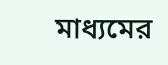মাধ্যমের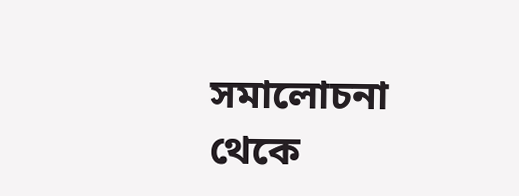সমালোচনা থেকে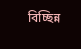বিচ্ছিন্ন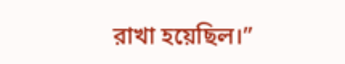রাখা হয়েছিল।”